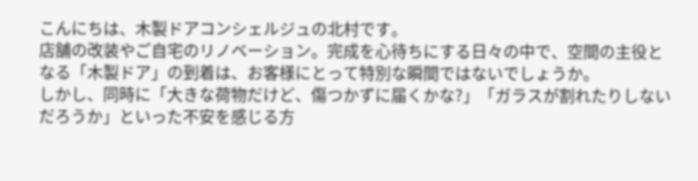こんにちは、木製ドアコンシェルジュの北村です。
店舗の改装やご自宅のリノベーション。完成を心待ちにする日々の中で、空間の主役となる「木製ドア」の到着は、お客様にとって特別な瞬間ではないでしょうか。
しかし、同時に「大きな荷物だけど、傷つかずに届くかな?」「ガラスが割れたりしないだろうか」といった不安を感じる方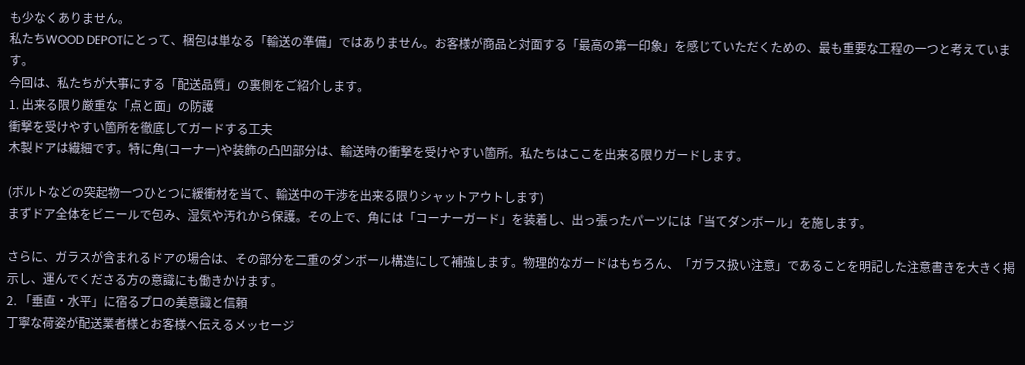も少なくありません。
私たちWOOD DEPOTにとって、梱包は単なる「輸送の準備」ではありません。お客様が商品と対面する「最高の第一印象」を感じていただくための、最も重要な工程の一つと考えています。
今回は、私たちが大事にする「配送品質」の裏側をご紹介します。
1. 出来る限り厳重な「点と面」の防護
衝撃を受けやすい箇所を徹底してガードする工夫
木製ドアは繊細です。特に角(コーナー)や装飾の凸凹部分は、輸送時の衝撃を受けやすい箇所。私たちはここを出来る限りガードします。

(ボルトなどの突起物一つひとつに緩衝材を当て、輸送中の干渉を出来る限りシャットアウトします)
まずドア全体をビニールで包み、湿気や汚れから保護。その上で、角には「コーナーガード」を装着し、出っ張ったパーツには「当てダンボール」を施します。

さらに、ガラスが含まれるドアの場合は、その部分を二重のダンボール構造にして補強します。物理的なガードはもちろん、「ガラス扱い注意」であることを明記した注意書きを大きく掲示し、運んでくださる方の意識にも働きかけます。
2. 「垂直・水平」に宿るプロの美意識と信頼
丁寧な荷姿が配送業者様とお客様へ伝えるメッセージ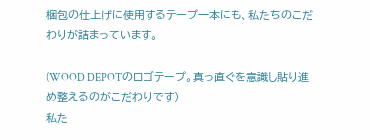梱包の仕上げに使用するテープ一本にも、私たちのこだわりが詰まっています。

(WOOD DEPOTのロゴテープ。真っ直ぐを意識し貼り進め整えるのがこだわりです)
私た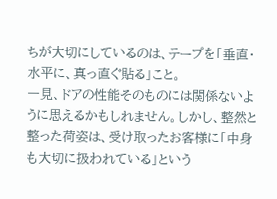ちが大切にしているのは、テープを「垂直・水平に、真っ直ぐ貼る」こと。
一見、ドアの性能そのものには関係ないように思えるかもしれません。しかし、整然と整った荷姿は、受け取ったお客様に「中身も大切に扱われている」という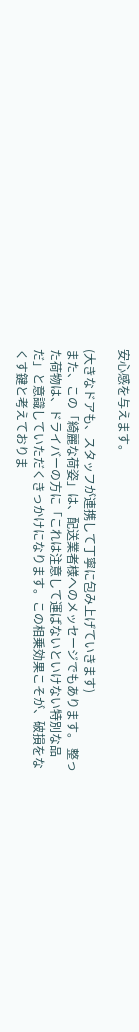安心感を与えます。

(大きなドアも、スタッフが連携して丁寧に包み上げていきます)
また、この「綺麗な荷姿」は、配送業者様へのメッセージでもあります。 整った荷物は、ドライバーの方に「これは注意して運ばないといけない特別な品だ」と意識していただくきっかけになります。この相乗効果こそが、破損をなくす鍵と考えておりま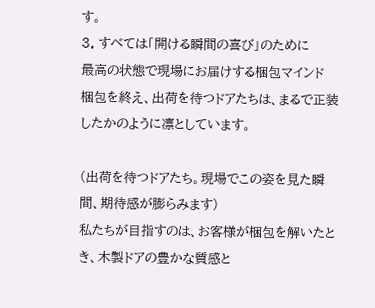す。
3. すべては「開ける瞬間の喜び」のために
最高の状態で現場にお届けする梱包マインド
梱包を終え、出荷を待つドアたちは、まるで正装したかのように凛としています。

(出荷を待つドアたち。現場でこの姿を見た瞬間、期待感が膨らみます)
私たちが目指すのは、お客様が梱包を解いたとき、木製ドアの豊かな質感と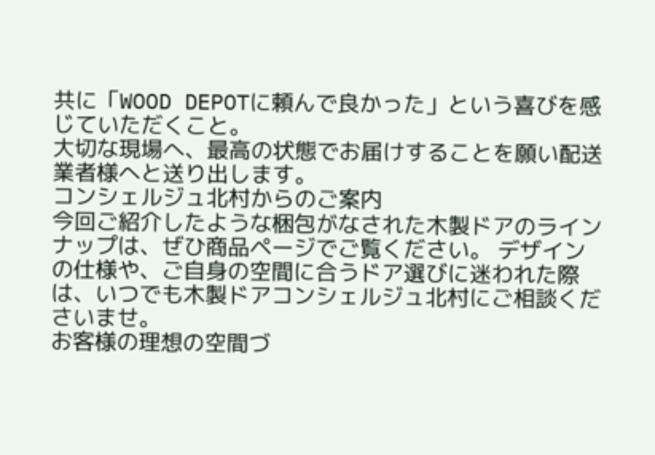共に「WOOD DEPOTに頼んで良かった」という喜びを感じていただくこと。
大切な現場へ、最高の状態でお届けすることを願い配送業者様へと送り出します。
コンシェルジュ北村からのご案内
今回ご紹介したような梱包がなされた木製ドアのラインナップは、ぜひ商品ページでご覧ください。 デザインの仕様や、ご自身の空間に合うドア選びに迷われた際は、いつでも木製ドアコンシェルジュ北村にご相談くださいませ。
お客様の理想の空間づ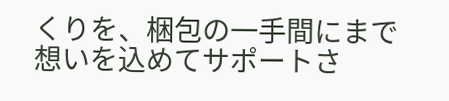くりを、梱包の一手間にまで想いを込めてサポートさ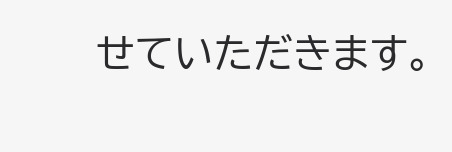せていただきます。